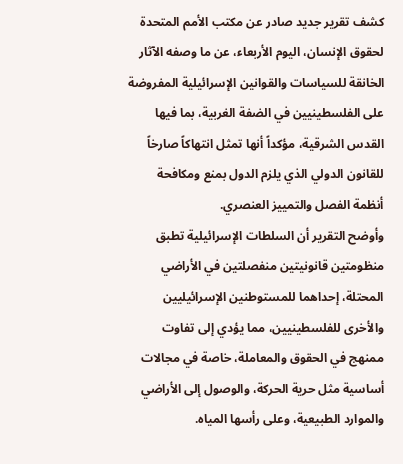كشف تقرير جديد صادر عن مكتب الأمم المتحدة لحقوق الإنسان، اليوم الأربعاء، عن ما وصفه الآثار الخانقة للسياسات والقوانين الإسرائيلية المفروضة على الفلسطينيين في الضفة الغربية، بما فيها القدس الشرقية، مؤكداً أنها تمثل انتهاكاً صارخاً للقانون الدولي الذي يلزم الدول بمنع ومكافحة أنظمة الفصل والتمييز العنصري.
وأوضح التقرير أن السلطات الإسرائيلية تطبق منظومتين قانونيتين منفصلتين في الأراضي المحتلة، إحداهما للمستوطنين الإسرائيليين والأخرى للفلسطينيين، مما يؤدي إلى تفاوت ممنهج في الحقوق والمعاملة، خاصة في مجالات أساسية مثل حرية الحركة، والوصول إلى الأراضي والموارد الطبيعية، وعلى رأسها المياه.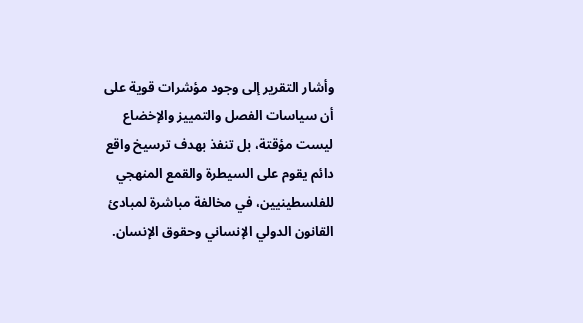وأشار التقرير إلى وجود مؤشرات قوية على أن سياسات الفصل والتمييز والإخضاع ليست مؤقتة، بل تنفذ بهدف ترسيخ واقع دائم يقوم على السيطرة والقمع المنهجي للفلسطينيين، في مخالفة مباشرة لمبادئ القانون الدولي الإنساني وحقوق الإنسان.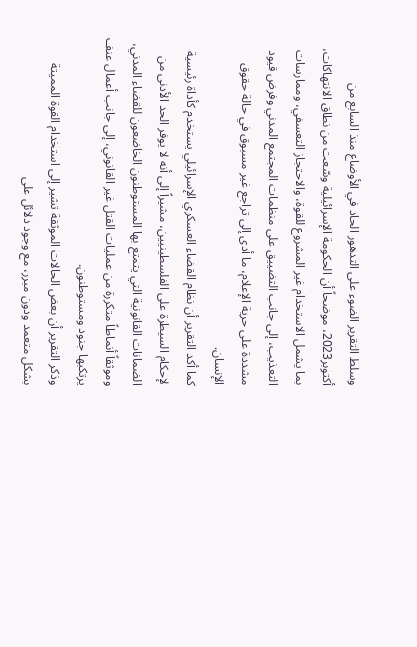وسلط التقرير الضوء على التدهور الحاد في الأوضاع منذ السابع من أكتوبر2023، موضحاً أن الحكومة الإسرائيلية وسّعت من نطاق الانتهاكات، بما يشمل الاستخدام غير المشروع للقوة، والاحتجاز التعسفي، وممارسات التعذيب، إلى جانب التضييق على منظمات المجتمع المدني وفرض قيود مشددة على حرية الإعلام، ما أدى إلى تراجع غير مسبوق في حالة حقوق الإنسان.
كما أكد التقرير أن نظام القضاء العسكري الإسرائيلي يستخدم كأداة رئيسية لإحكام السيطرة على الفلسطينيين، مشيراً إلى أنه لا يوفر الحد الأدنى من الضمانات القانونية التي يتمتع بها المستوطنون الخاضعون للقضاء المدني، وموثقاً أنماطاً متكررة من عمليات القتل غير القانوني، إلى جانب أعمال عنف يرتكبها جنود ومستوطنون.
وذكر التقرير أن بعض الحالات الموثقة تشير إلى استخدام القوة المميتة بشكل متعمد ودون مبرر، مع وجود دلائل على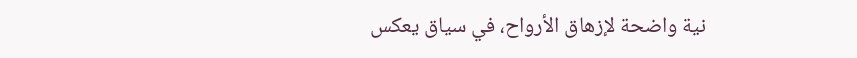نية واضحة لإزهاق الأرواح، في سياق يعكس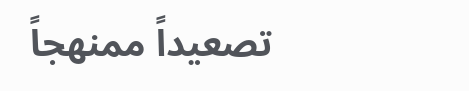تصعيداً ممنهجاً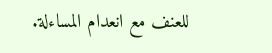للعنف مع انعدام المساءلة.